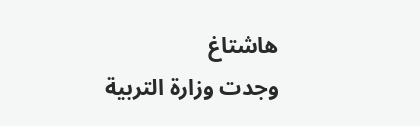هاشتاغ
وجدت وزارة التربية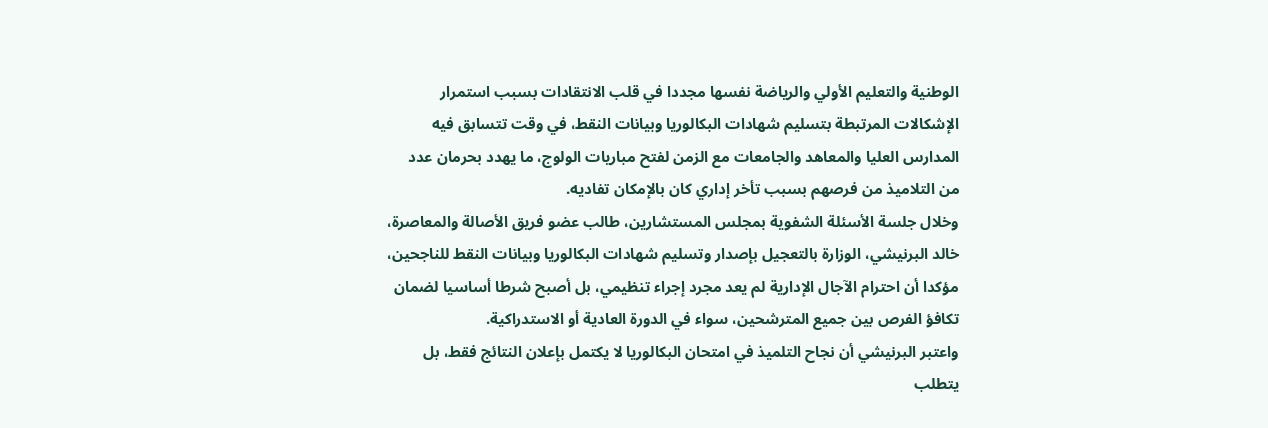الوطنية والتعليم الأولي والرياضة نفسها مجددا في قلب الانتقادات بسبب استمرار الإشكالات المرتبطة بتسليم شهادات البكالوريا وبيانات النقط، في وقت تتسابق فيه المدارس العليا والمعاهد والجامعات مع الزمن لفتح مباريات الولوج، ما يهدد بحرمان عدد من التلاميذ من فرصهم بسبب تأخر إداري كان بالإمكان تفاديه.
وخلال جلسة الأسئلة الشفوية بمجلس المستشارين، طالب عضو فريق الأصالة والمعاصرة، خالد البرنيشي، الوزارة بالتعجيل بإصدار وتسليم شهادات البكالوريا وبيانات النقط للناجحين، مؤكدا أن احترام الآجال الإدارية لم يعد مجرد إجراء تنظيمي، بل أصبح شرطا أساسيا لضمان تكافؤ الفرص بين جميع المترشحين، سواء في الدورة العادية أو الاستدراكية.
واعتبر البرنيشي أن نجاح التلميذ في امتحان البكالوريا لا يكتمل بإعلان النتائج فقط، بل يتطلب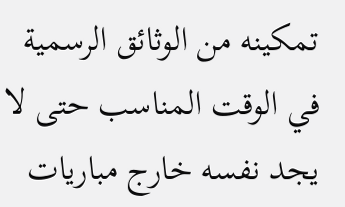تمكينه من الوثائق الرسمية في الوقت المناسب حتى لا يجد نفسه خارج مباريات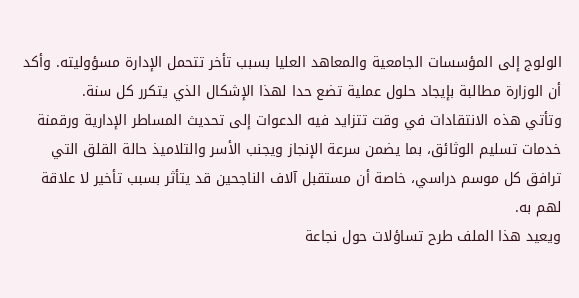الولوج إلى المؤسسات الجامعية والمعاهد العليا بسبب تأخر تتحمل الإدارة مسؤوليته. وأكد أن الوزارة مطالبة بإيجاد حلول عملية تضع حدا لهذا الإشكال الذي يتكرر كل سنة.
وتأتي هذه الانتقادات في وقت تتزايد فيه الدعوات إلى تحديث المساطر الإدارية ورقمنة خدمات تسليم الوثائق، بما يضمن سرعة الإنجاز ويجنب الأسر والتلاميذ حالة القلق التي ترافق كل موسم دراسي، خاصة أن مستقبل آلاف الناجحين قد يتأثر بسبب تأخير لا علاقة لهم به.
ويعيد هذا الملف طرح تساؤلات حول نجاعة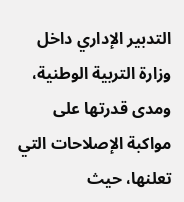التدبير الإداري داخل وزارة التربية الوطنية، ومدى قدرتها على مواكبة الإصلاحات التي تعلنها، حيث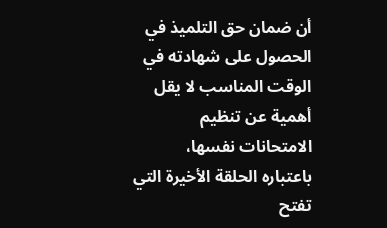أن ضمان حق التلميذ في الحصول على شهادته في الوقت المناسب لا يقل أهمية عن تنظيم الامتحانات نفسها، باعتباره الحلقة الأخيرة التي تفتح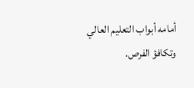أمامه أبواب التعليم العالي وتكافؤ الفرص.